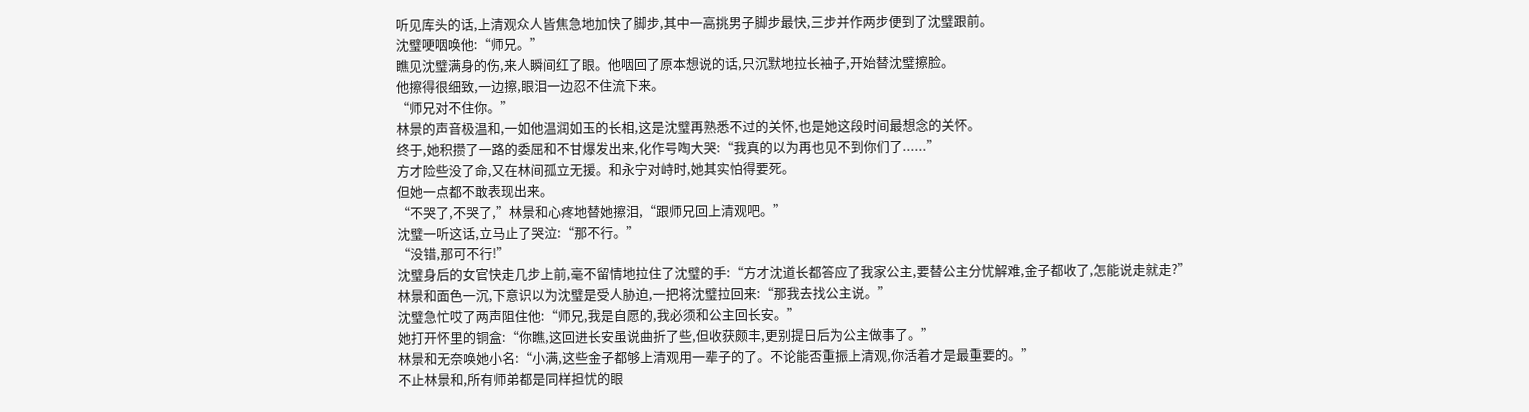听见库头的话,上清观众人皆焦急地加快了脚步,其中一高挑男子脚步最快,三步并作两步便到了沈璧跟前。
沈璧哽咽唤他:“师兄。”
瞧见沈璧满身的伤,来人瞬间红了眼。他咽回了原本想说的话,只沉默地拉长袖子,开始替沈璧擦脸。
他擦得很细致,一边擦,眼泪一边忍不住流下来。
“师兄对不住你。”
林景的声音极温和,一如他温润如玉的长相,这是沈璧再熟悉不过的关怀,也是她这段时间最想念的关怀。
终于,她积攒了一路的委屈和不甘爆发出来,化作号啕大哭:“我真的以为再也见不到你们了......”
方才险些没了命,又在林间孤立无援。和永宁对峙时,她其实怕得要死。
但她一点都不敢表现出来。
“不哭了,不哭了,”林景和心疼地替她擦泪,“跟师兄回上清观吧。”
沈璧一听这话,立马止了哭泣:“那不行。”
“没错,那可不行!”
沈璧身后的女官快走几步上前,毫不留情地拉住了沈璧的手:“方才沈道长都答应了我家公主,要替公主分忧解难,金子都收了,怎能说走就走?”
林景和面色一沉,下意识以为沈璧是受人胁迫,一把将沈璧拉回来:“那我去找公主说。”
沈璧急忙哎了两声阻住他:“师兄,我是自愿的,我必须和公主回长安。”
她打开怀里的铜盒:“你瞧,这回进长安虽说曲折了些,但收获颇丰,更别提日后为公主做事了。”
林景和无奈唤她小名:“小满,这些金子都够上清观用一辈子的了。不论能否重振上清观,你活着才是最重要的。”
不止林景和,所有师弟都是同样担忧的眼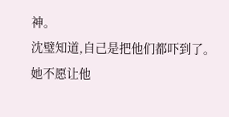神。
沈璧知道,自己是把他们都吓到了。
她不愿让他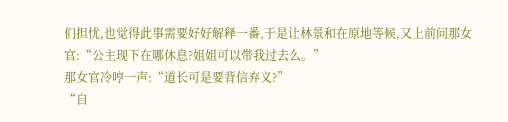们担忧,也觉得此事需要好好解释一番,于是让林景和在原地等候,又上前问那女官:“公主现下在哪休息?姐姐可以带我过去么。”
那女官冷哼一声:“道长可是要背信弃义?”
“自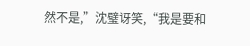然不是,”沈璧讶笑,“我是要和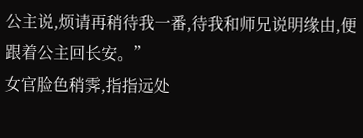公主说,烦请再稍待我一番,待我和师兄说明缘由,便跟着公主回长安。”
女官脸色稍霁,指指远处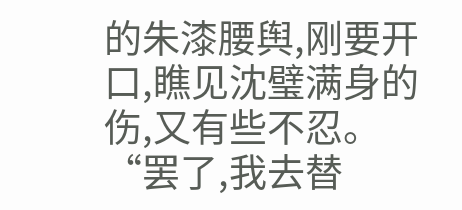的朱漆腰舆,刚要开口,瞧见沈璧满身的伤,又有些不忍。
“罢了,我去替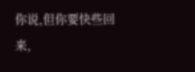你说,但你要快些回来,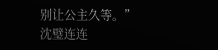别让公主久等。”
沈璧连连